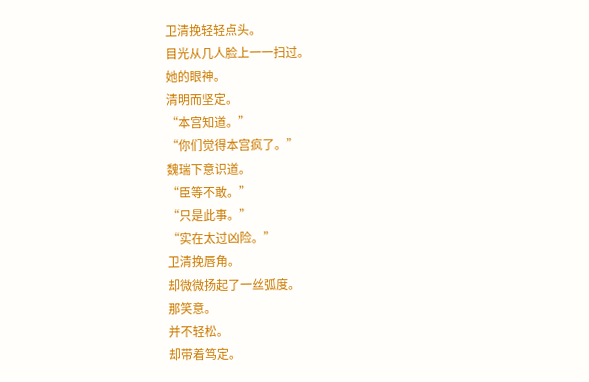卫清挽轻轻点头。
目光从几人脸上一一扫过。
她的眼神。
清明而坚定。
“本宫知道。”
“你们觉得本宫疯了。”
魏瑞下意识道。
“臣等不敢。”
“只是此事。”
“实在太过凶险。”
卫清挽唇角。
却微微扬起了一丝弧度。
那笑意。
并不轻松。
却带着笃定。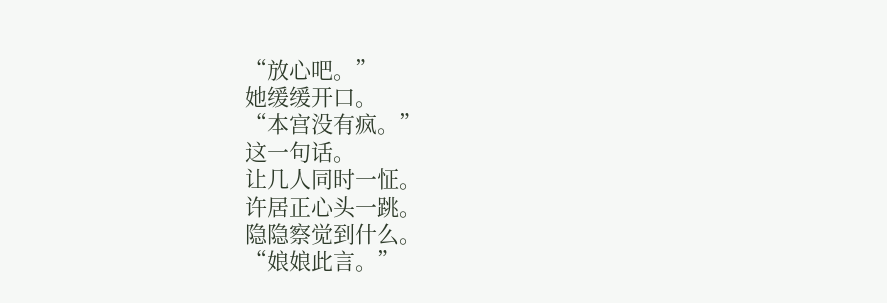“放心吧。”
她缓缓开口。
“本宫没有疯。”
这一句话。
让几人同时一怔。
许居正心头一跳。
隐隐察觉到什么。
“娘娘此言。”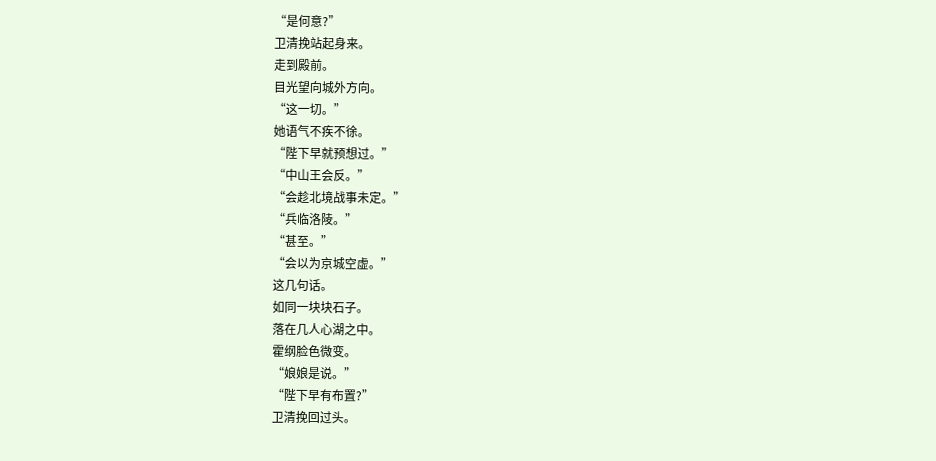“是何意?”
卫清挽站起身来。
走到殿前。
目光望向城外方向。
“这一切。”
她语气不疾不徐。
“陛下早就预想过。”
“中山王会反。”
“会趁北境战事未定。”
“兵临洛陵。”
“甚至。”
“会以为京城空虚。”
这几句话。
如同一块块石子。
落在几人心湖之中。
霍纲脸色微变。
“娘娘是说。”
“陛下早有布置?”
卫清挽回过头。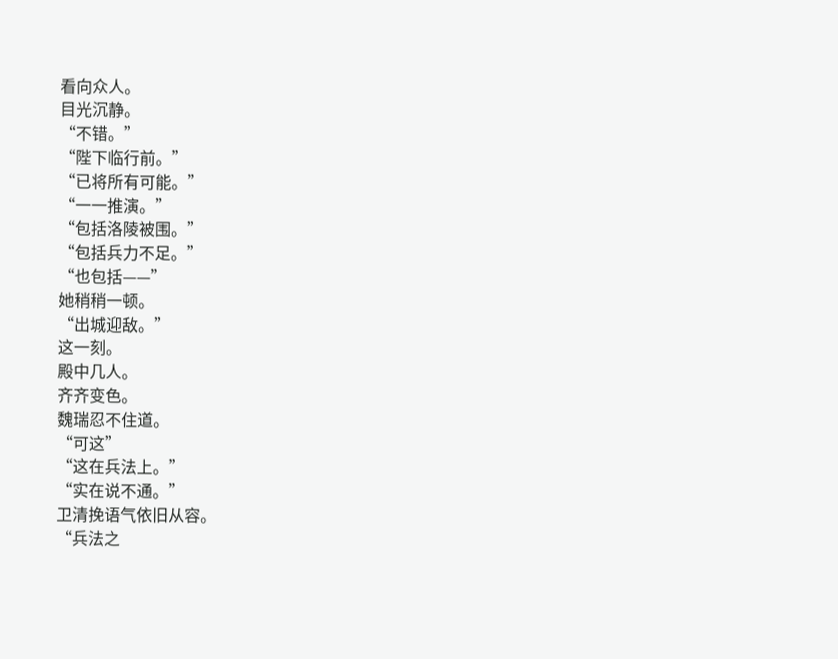看向众人。
目光沉静。
“不错。”
“陛下临行前。”
“已将所有可能。”
“一一推演。”
“包括洛陵被围。”
“包括兵力不足。”
“也包括——”
她稍稍一顿。
“出城迎敌。”
这一刻。
殿中几人。
齐齐变色。
魏瑞忍不住道。
“可这”
“这在兵法上。”
“实在说不通。”
卫清挽语气依旧从容。
“兵法之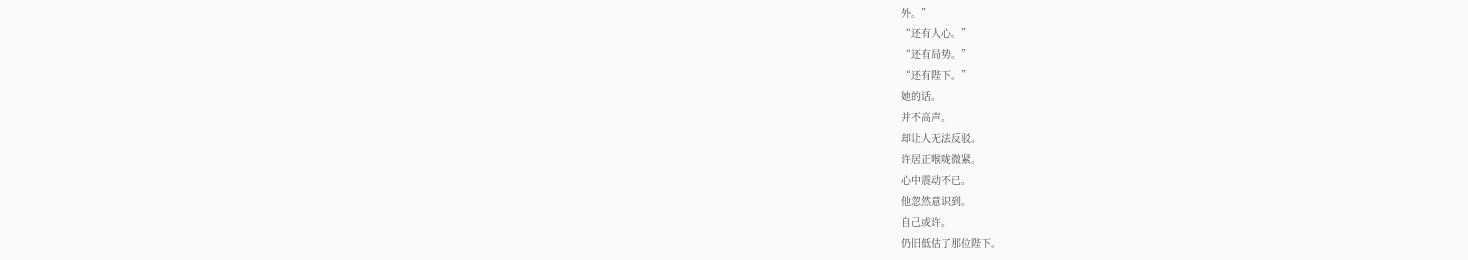外。”
“还有人心。”
“还有局势。”
“还有陛下。”
她的话。
并不高声。
却让人无法反驳。
许居正喉咙微紧。
心中震动不已。
他忽然意识到。
自己或许。
仍旧低估了那位陛下。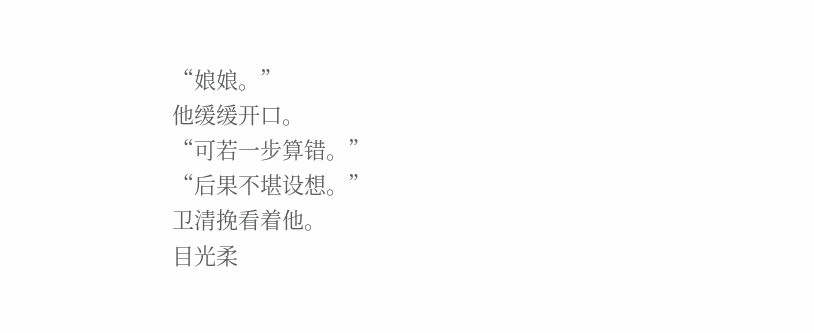“娘娘。”
他缓缓开口。
“可若一步算错。”
“后果不堪设想。”
卫清挽看着他。
目光柔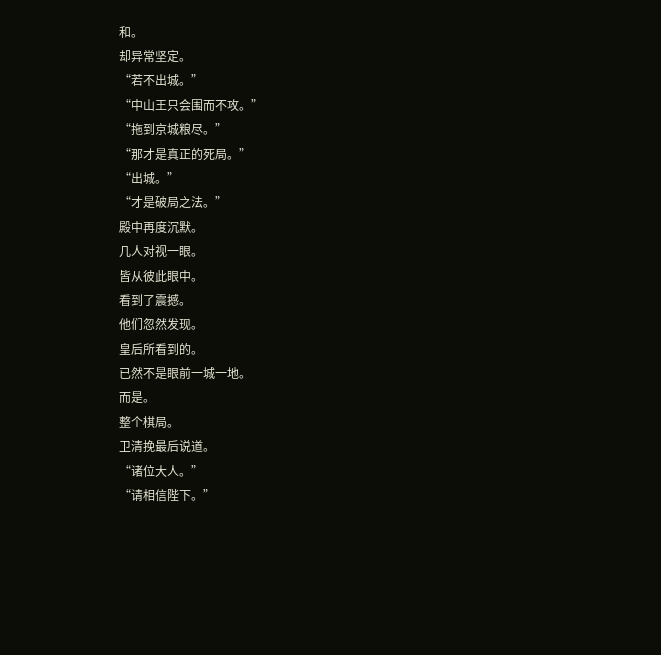和。
却异常坚定。
“若不出城。”
“中山王只会围而不攻。”
“拖到京城粮尽。”
“那才是真正的死局。”
“出城。”
“才是破局之法。”
殿中再度沉默。
几人对视一眼。
皆从彼此眼中。
看到了震撼。
他们忽然发现。
皇后所看到的。
已然不是眼前一城一地。
而是。
整个棋局。
卫清挽最后说道。
“诸位大人。”
“请相信陛下。”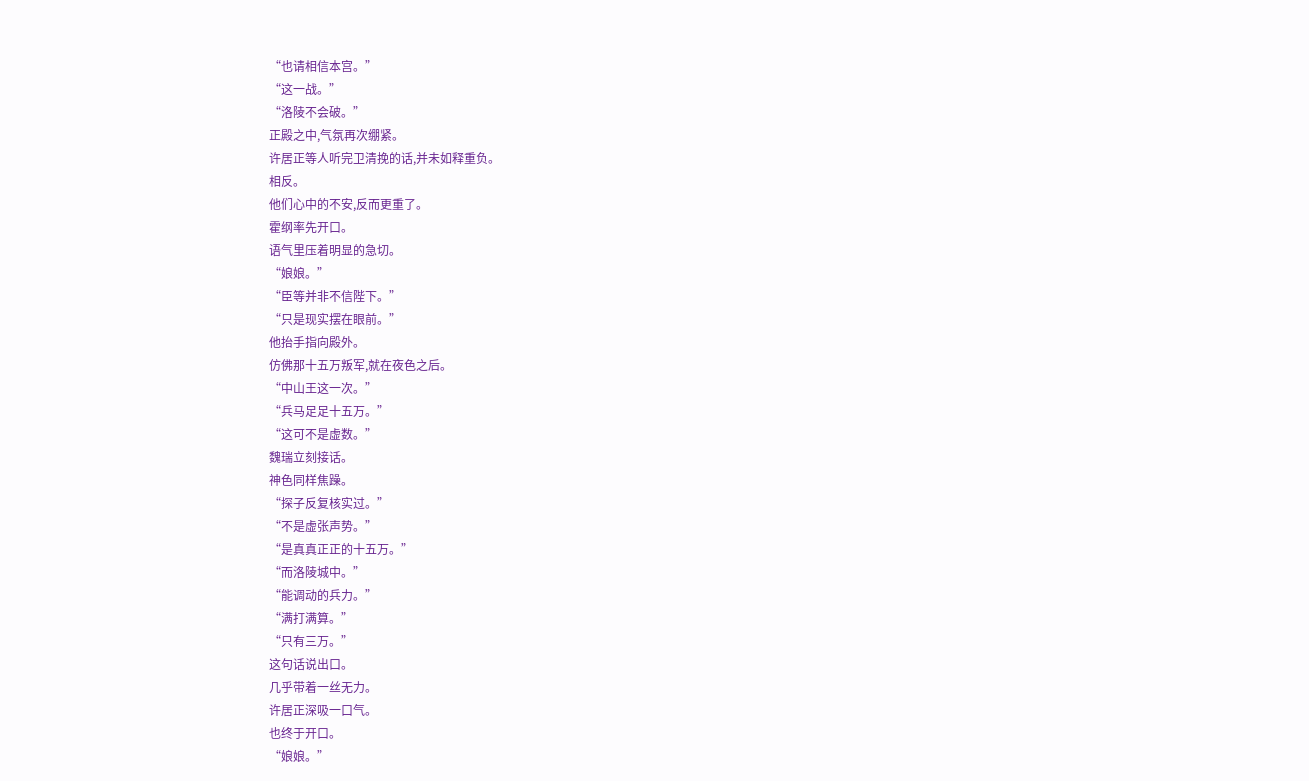“也请相信本宫。”
“这一战。”
“洛陵不会破。”
正殿之中,气氛再次绷紧。
许居正等人听完卫清挽的话,并未如释重负。
相反。
他们心中的不安,反而更重了。
霍纲率先开口。
语气里压着明显的急切。
“娘娘。”
“臣等并非不信陛下。”
“只是现实摆在眼前。”
他抬手指向殿外。
仿佛那十五万叛军,就在夜色之后。
“中山王这一次。”
“兵马足足十五万。”
“这可不是虚数。”
魏瑞立刻接话。
神色同样焦躁。
“探子反复核实过。”
“不是虚张声势。”
“是真真正正的十五万。”
“而洛陵城中。”
“能调动的兵力。”
“满打满算。”
“只有三万。”
这句话说出口。
几乎带着一丝无力。
许居正深吸一口气。
也终于开口。
“娘娘。”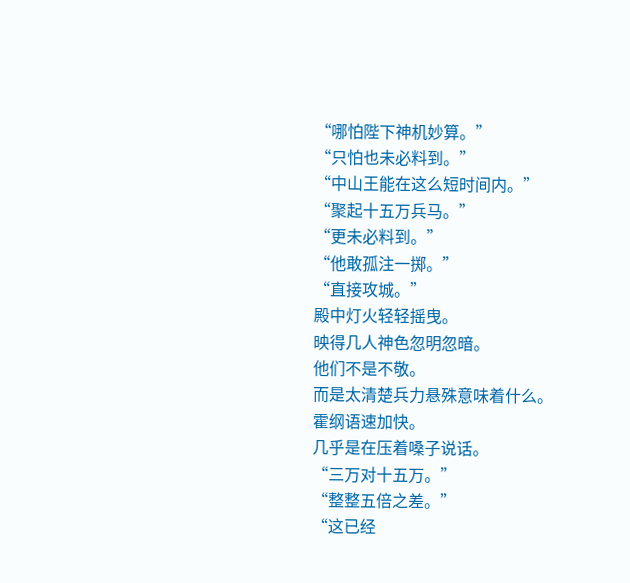“哪怕陛下神机妙算。”
“只怕也未必料到。”
“中山王能在这么短时间内。”
“聚起十五万兵马。”
“更未必料到。”
“他敢孤注一掷。”
“直接攻城。”
殿中灯火轻轻摇曳。
映得几人神色忽明忽暗。
他们不是不敬。
而是太清楚兵力悬殊意味着什么。
霍纲语速加快。
几乎是在压着嗓子说话。
“三万对十五万。”
“整整五倍之差。”
“这已经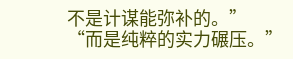不是计谋能弥补的。”
“而是纯粹的实力碾压。”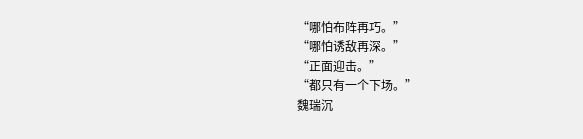“哪怕布阵再巧。”
“哪怕诱敌再深。”
“正面迎击。”
“都只有一个下场。”
魏瑞沉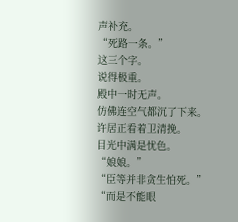声补充。
“死路一条。”
这三个字。
说得极重。
殿中一时无声。
仿佛连空气都沉了下来。
许居正看着卫清挽。
目光中满是忧色。
“娘娘。”
“臣等并非贪生怕死。”
“而是不能眼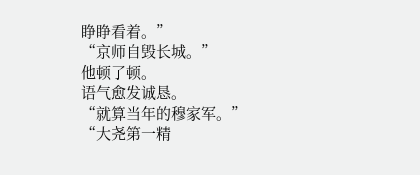睁睁看着。”
“京师自毁长城。”
他顿了顿。
语气愈发诚恳。
“就算当年的穆家军。”
“大尧第一精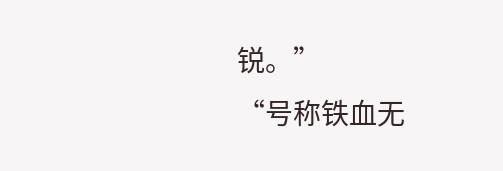锐。”
“号称铁血无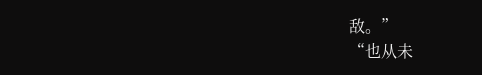敌。”
“也从未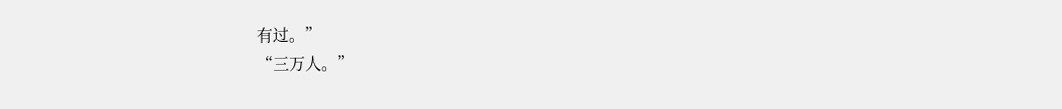有过。”
“三万人。”